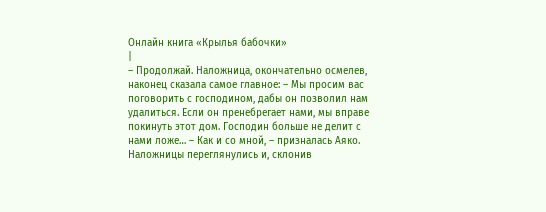Онлайн книга «Крылья бабочки»
|
– Продолжай. Наложница, окончательно осмелев, наконец сказала самое главное: – Мы просим вас поговорить с господином, дабы он позволил нам удалиться. Если он пренебрегает нами, мы вправе покинуть этот дом. Господин больше не делит с нами ложе… – Как и со мной, – призналась Аяко. Наложницы переглянулись и, склонив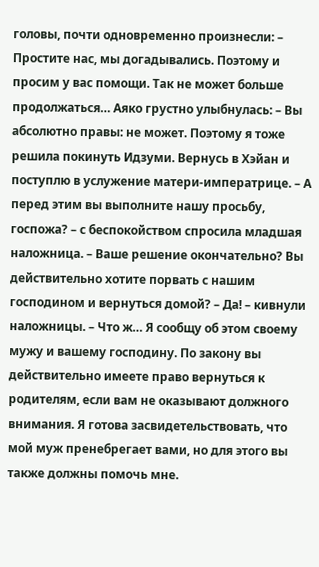головы, почти одновременно произнесли: – Простите нас, мы догадывались. Поэтому и просим у вас помощи. Так не может больше продолжаться… Аяко грустно улыбнулась: – Вы абсолютно правы: не может. Поэтому я тоже решила покинуть Идзуми. Вернусь в Хэйан и поступлю в услужение матери-императрице. – А перед этим вы выполните нашу просьбу, госпожа? – с беспокойством спросила младшая наложница. – Ваше решение окончательно? Вы действительно хотите порвать с нашим господином и вернуться домой? – Да! – кивнули наложницы. – Что ж… Я сообщу об этом своему мужу и вашему господину. По закону вы действительно имеете право вернуться к родителям, если вам не оказывают должного внимания. Я готова засвидетельствовать, что мой муж пренебрегает вами, но для этого вы также должны помочь мне.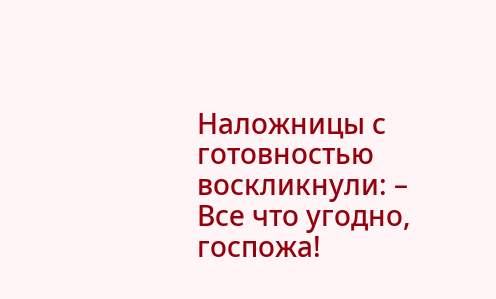Наложницы с готовностью воскликнули: – Все что угодно, госпожа!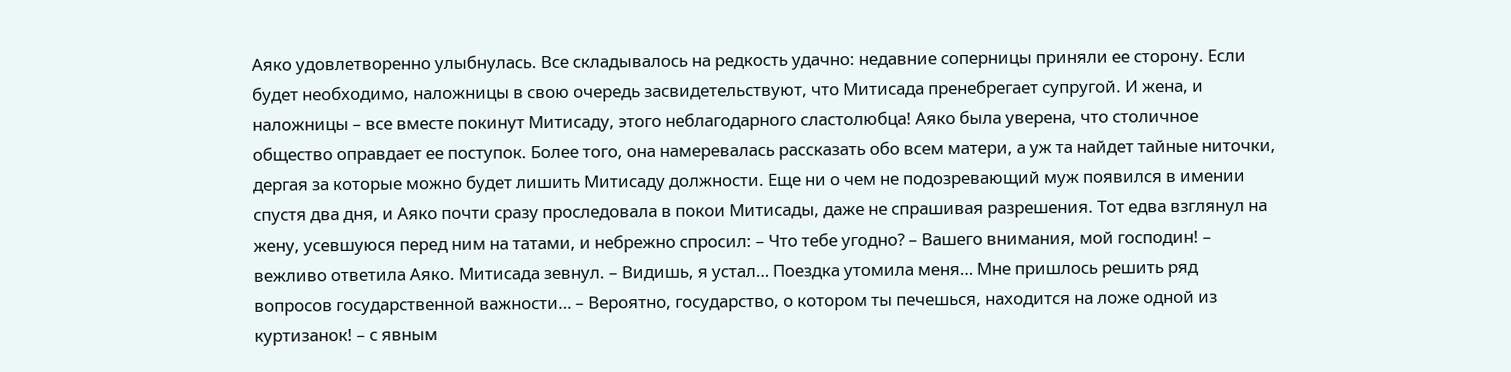Аяко удовлетворенно улыбнулась. Все складывалось на редкость удачно: недавние соперницы приняли ее сторону. Если будет необходимо, наложницы в свою очередь засвидетельствуют, что Митисада пренебрегает супругой. И жена, и наложницы – все вместе покинут Митисаду, этого неблагодарного сластолюбца! Аяко была уверена, что столичное общество оправдает ее поступок. Более того, она намеревалась рассказать обо всем матери, а уж та найдет тайные ниточки, дергая за которые можно будет лишить Митисаду должности. Еще ни о чем не подозревающий муж появился в имении спустя два дня, и Аяко почти сразу проследовала в покои Митисады, даже не спрашивая разрешения. Тот едва взглянул на жену, усевшуюся перед ним на татами, и небрежно спросил: – Что тебе угодно? – Вашего внимания, мой господин! – вежливо ответила Аяко. Митисада зевнул. – Видишь, я устал… Поездка утомила меня… Мне пришлось решить ряд вопросов государственной важности… – Вероятно, государство, о котором ты печешься, находится на ложе одной из куртизанок! – с явным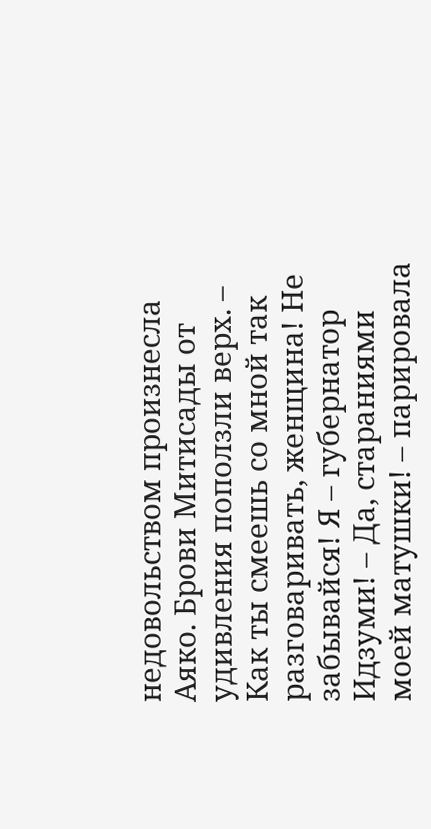недовольством произнесла Аяко. Брови Митисады от удивления поползли верх. – Как ты смеешь со мной так разговаривать, женщина! Не забывайся! Я – губернатор Идзуми! – Да, стараниями моей матушки! – парировала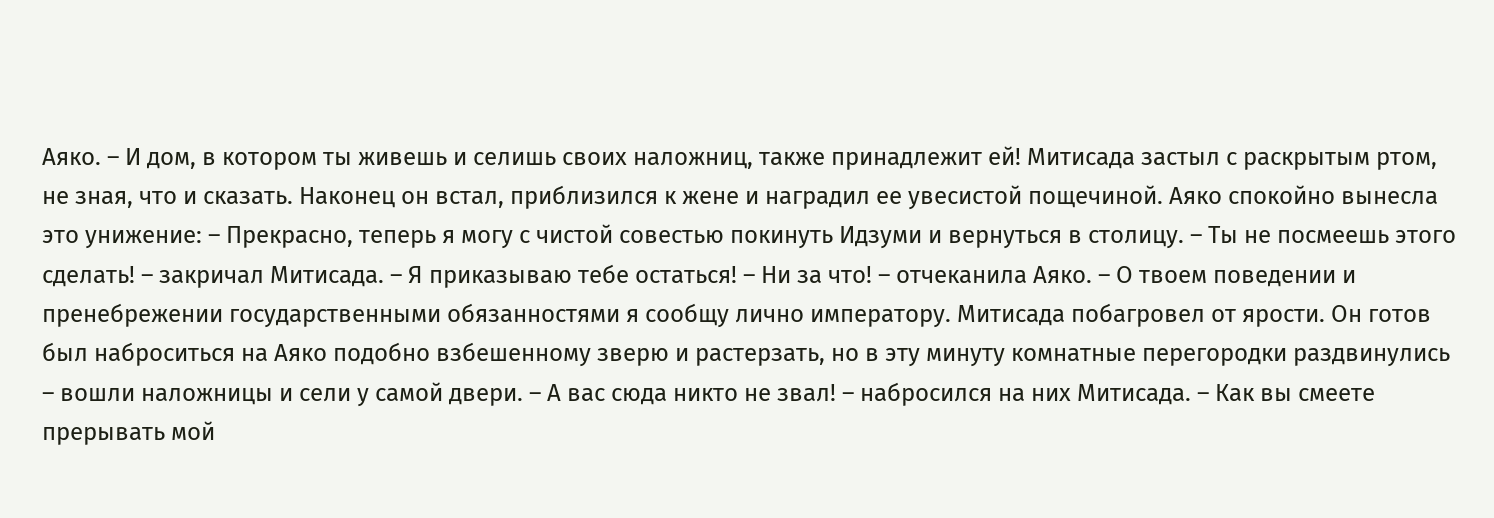Аяко. – И дом, в котором ты живешь и селишь своих наложниц, также принадлежит ей! Митисада застыл с раскрытым ртом, не зная, что и сказать. Наконец он встал, приблизился к жене и наградил ее увесистой пощечиной. Аяко спокойно вынесла это унижение: – Прекрасно, теперь я могу с чистой совестью покинуть Идзуми и вернуться в столицу. – Ты не посмеешь этого сделать! – закричал Митисада. – Я приказываю тебе остаться! – Ни за что! – отчеканила Аяко. – О твоем поведении и пренебрежении государственными обязанностями я сообщу лично императору. Митисада побагровел от ярости. Он готов был наброситься на Аяко подобно взбешенному зверю и растерзать, но в эту минуту комнатные перегородки раздвинулись – вошли наложницы и сели у самой двери. – А вас сюда никто не звал! – набросился на них Митисада. – Как вы смеете прерывать мой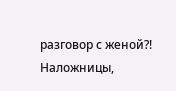разговор с женой?! Наложницы,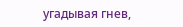угадывая гнев,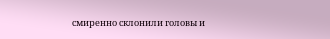смиренно склонили головы и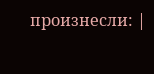произнесли: |